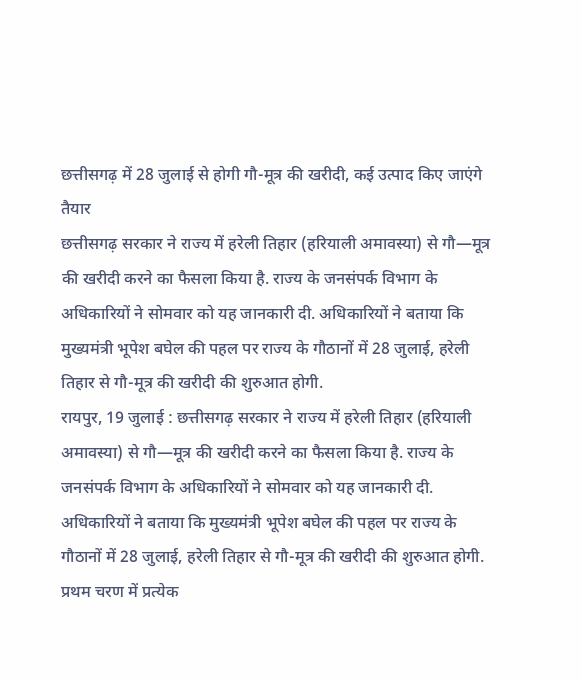छत्तीसगढ़ में 28 जुलाई से होगी गौ-मूत्र की खरीदी, कई उत्पाद किए जाएंगे तैयार
छत्तीसगढ़ सरकार ने राज्य में हरेली तिहार (हरियाली अमावस्या) से गौ—मूत्र की खरीदी करने का फैसला किया है. राज्य के जनसंपर्क विभाग के अधिकारियों ने सोमवार को यह जानकारी दी. अधिकारियों ने बताया कि मुख्यमंत्री भूपेश बघेल की पहल पर राज्य के गौठानों में 28 जुलाई, हरेली तिहार से गौ-मूत्र की खरीदी की शुरुआत होगी.
रायपुर, 19 जुलाई : छत्तीसगढ़ सरकार ने राज्य में हरेली तिहार (हरियाली अमावस्या) से गौ—मूत्र की खरीदी करने का फैसला किया है. राज्य के जनसंपर्क विभाग के अधिकारियों ने सोमवार को यह जानकारी दी. अधिकारियों ने बताया कि मुख्यमंत्री भूपेश बघेल की पहल पर राज्य के गौठानों में 28 जुलाई, हरेली तिहार से गौ-मूत्र की खरीदी की शुरुआत होगी. प्रथम चरण में प्रत्येक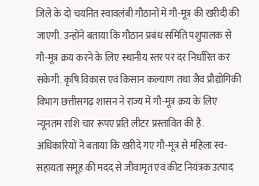जिले के दो चयनित स्वावलंबी गौठानों में गौ-मूत्र की खरीदी की जाएगी. उन्होंने बताया कि गौठान प्रबंध समिति पशुपालक से गौ-मूत्र क्रय करने के लिए स्थानीय स्तर पर दर निर्धारित कर सकेगी. कृषि विकास एवं किसान कल्याण तथा जैव प्रौद्योगिकी विभाग छत्तीसगढ़ शासन ने राज्य में गौ-मूत्र क्रय के लिए न्यूनतम राशि चार रूपए प्रति लीटर प्रस्तावित की है.
अधिकारियों ने बताया कि खरीदे गए गौ-मूत्र से महिला स्व-सहायता समूह की मदद से जीवामृत एवं कीट नियंत्रक उत्पाद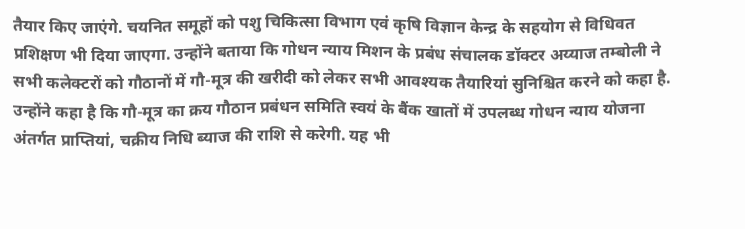तैयार किए जाएंगे. चयनित समूहों को पशु चिकित्सा विभाग एवं कृषि विज्ञान केन्द्र के सहयोग से विधिवत प्रशिक्षण भी दिया जाएगा. उन्होंने बताया कि गोधन न्याय मिशन के प्रबंध संचालक डॉक्टर अय्याज तम्बोली ने सभी कलेक्टरों को गौठानों में गौ-मूत्र की खरीदी को लेकर सभी आवश्यक तैयारियां सुनिश्चित करने को कहा है. उन्होंने कहा है कि गौ-मूत्र का क्रय गौठान प्रबंधन समिति स्वयं के बैंक खातों में उपलब्ध गोधन न्याय योजना अंतर्गत प्राप्तियां, चक्रीय निधि ब्याज की राशि से करेगी. यह भी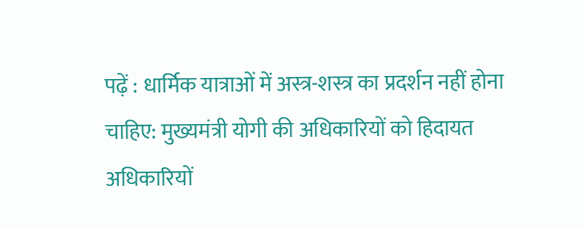पढ़ें : धार्मिक यात्राओं में अस्त्र-शस्त्र का प्रदर्शन नहीं होना चाहिए: मुख्यमंत्री योगी की अधिकारियों को हिदायत
अधिकारियों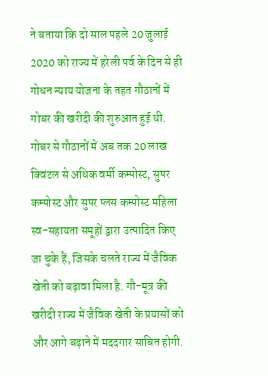ने बताया कि दो साल पहले 20 जुलाई 2020 को राज्य में हरेली पर्व के दिन से ही गोधन न्याय योजना के तहत गौठानों में गोबर की खरीदी की शुरुआत हुई थी. गोबर से गौठानों में अब तक 20 लाख क्विंटल से अधिक वर्मी कम्पोस्ट, सुपर कम्पोस्ट और सुपर प्लस कम्पोस्ट महिला स्व-सहायता समूहों द्वारा उत्पादित किए जा चुके हैं, जिसके चलते राज्य में जैविक खेती को बढ़ावा मिला है. गौ-मूत्र की खरीदी राज्य में जैविक खेती के प्रयासों को और आगे बढ़ाने में मददगार साबित होगी.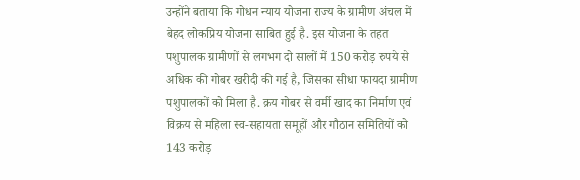उन्होंने बताया कि गोधन न्याय योजना राज्य के ग्रामीण अंचल में बेहद लोकप्रिय योजना साबित हुई है. इस योजना के तहत पशुपालक ग्रामीणों से लगभग दो सालों में 150 करोड़ रुपये से अधिक की गोबर खरीदी की गई है, जिसका सीधा फायदा ग्रामीण पशुपालकों को मिला है. क्रय गोबर से वर्मी खाद का निर्माण एवं विक्रय से महिला स्व-सहायता समूहों और गौठान समितियों को 143 करोड़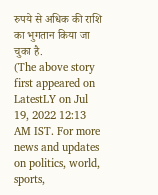रुपये से अधिक की राशि का भुगतान किया जा चुका है.
(The above story first appeared on LatestLY on Jul 19, 2022 12:13 AM IST. For more news and updates on politics, world, sports,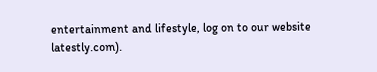entertainment and lifestyle, log on to our website latestly.com).